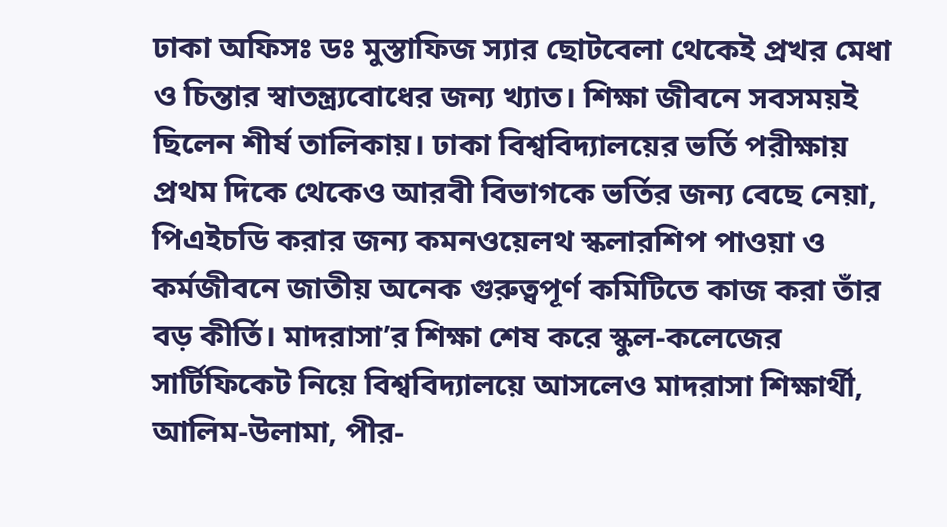ঢাকা অফিসঃ ডঃ মুস্তাফিজ স্যার ছোটবেলা থেকেই প্রখর মেধা ও চিন্তার স্বাতন্ত্র্যবোধের জন্য খ্যাত। শিক্ষা জীবনে সবসময়ই ছিলেন শীর্ষ তালিকায়। ঢাকা বিশ্ববিদ্যালয়ের ভর্তি পরীক্ষায় প্রথম দিকে থেকেও আরবী বিভাগকে ভর্তির জন্য বেছে নেয়া, পিএইচডি করার জন্য কমনওয়েলথ স্কলারশিপ পাওয়া ও কর্মজীবনে জাতীয় অনেক গুরুত্বপূর্ণ কমিটিতে কাজ করা তাঁর বড় কীর্তি। মাদরাসা’র শিক্ষা শেষ করে স্কুল-কলেজের সার্টিফিকেট নিয়ে বিশ্ববিদ্যালয়ে আসলেও মাদরাসা শিক্ষার্থী, আলিম-উলামা, পীর-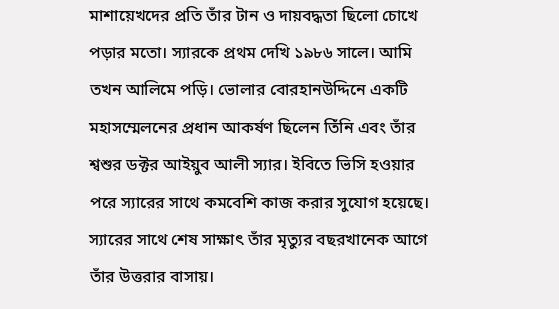মাশায়েখদের প্রতি তাঁর টান ও দায়বদ্ধতা ছিলো চোখে পড়ার মতো। স্যারকে প্রথম দেখি ১৯৮৬ সালে। আমি তখন আলিমে পড়ি। ভোলার বোরহানউদ্দিনে একটি মহাসম্মেলনের প্রধান আকর্ষণ ছিলেন তিঁনি এবং তাঁর শ্বশুর ডক্টর আইয়ুব আলী স্যার। ইবিতে ভিসি হওয়ার পরে স্যারের সাথে কমবেশি কাজ করার সুযোগ হয়েছে। স্যারের সাথে শেষ সাক্ষাৎ তাঁর মৃত্যুর বছরখানেক আগে তাঁর উত্তরার বাসায়।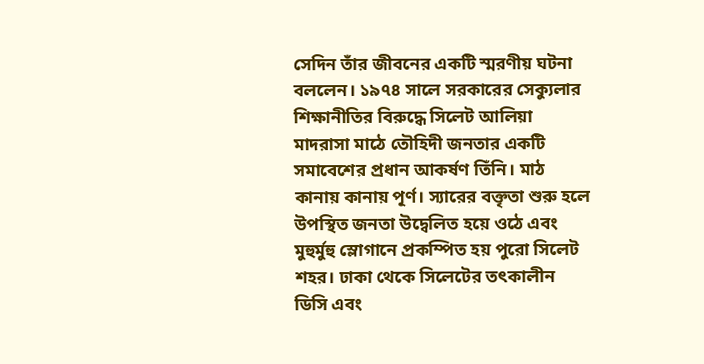সেদিন তাঁর জীবনের একটি স্মরণীয় ঘটনা বললেন। ১৯৭৪ সালে সরকারের সেক্যুলার শিক্ষানীতির বিরুদ্ধে সিলেট আলিয়া মাদরাসা মাঠে তৌহিদী জনতার একটি সমাবেশের প্রধান আকর্ষণ তিঁনি। মাঠ কানায় কানায় পূর্ণ। স্যারের বক্তৃতা শুরু হলে উপস্থিত জনতা উদ্বেলিত হয়ে ওঠে এবং মুহুর্মুহু স্লোগানে প্রকম্পিত হয় পুরো সিলেট শহর। ঢাকা থেকে সিলেটের তৎকালীন ডিসি এবং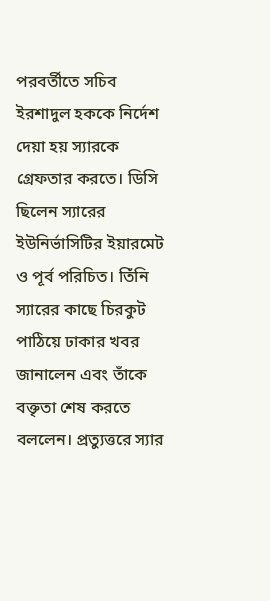পরবর্তীতে সচিব ইরশাদুল হককে নির্দেশ দেয়া হয় স্যারকে গ্রেফতার করতে। ডিসি ছিলেন স্যারের ইউনির্ভাসিটির ইয়ারমেট ও পূর্ব পরিচিত। তিঁনি স্যারের কাছে চিরকুট পাঠিয়ে ঢাকার খবর জানালেন এবং তাঁকে বক্তৃতা শেষ করতে বললেন। প্রত্যুত্তরে স্যার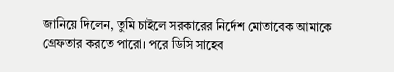জানিয়ে দিলেন, তুমি চাইলে সরকারের নির্দেশ মোতাবেক আমাকে গ্রেফতার করতে পারো। পরে ডিসি সাহেব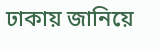ঢাকায় জানিয়ে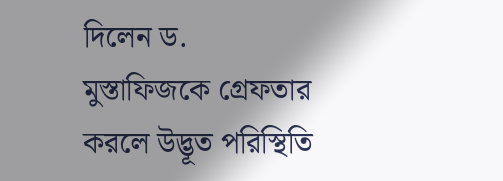দিলেন ড. মুস্তাফিজকে গ্রেফতার করলে উদ্ভূত পরিস্থিতি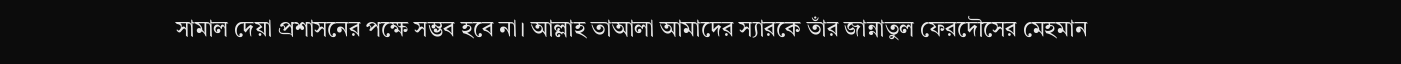সামাল দেয়া প্রশাসনের পক্ষে সম্ভব হবে না। আল্লাহ তাআলা আমাদের স্যারকে তাঁর জান্নাতুল ফেরদৌসের মেহমান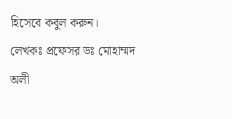হিসেবে কবুল করুন।
লেখকঃ প্রফেসর ডঃ মোহাম্মদ অলী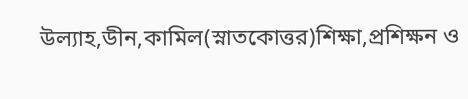উল্যাহ,ডীন,কামিল(স্নাতকোত্তর)শিক্ষা,প্রশিক্ষন ও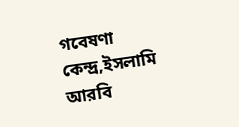গবেষণা কেন্দ্র,ইসলামি আরবি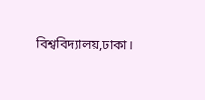বিশ্ববিদ্যালয়,ঢাকা।